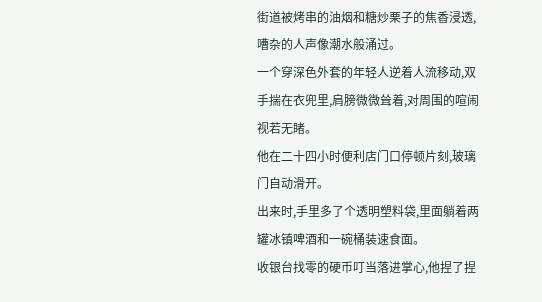街道被烤串的油烟和糖炒栗子的焦香浸透,嘈杂的人声像潮水般涌过。
一个穿深色外套的年轻人逆着人流移动,双手揣在衣兜里,肩膀微微耸着,对周围的喧闹视若无睹。
他在二十四小时便利店门口停顿片刻,玻璃门自动滑开。
出来时,手里多了个透明塑料袋,里面躺着两罐冰镇啤酒和一碗桶装速食面。
收银台找零的硬币叮当落进掌心,他捏了捏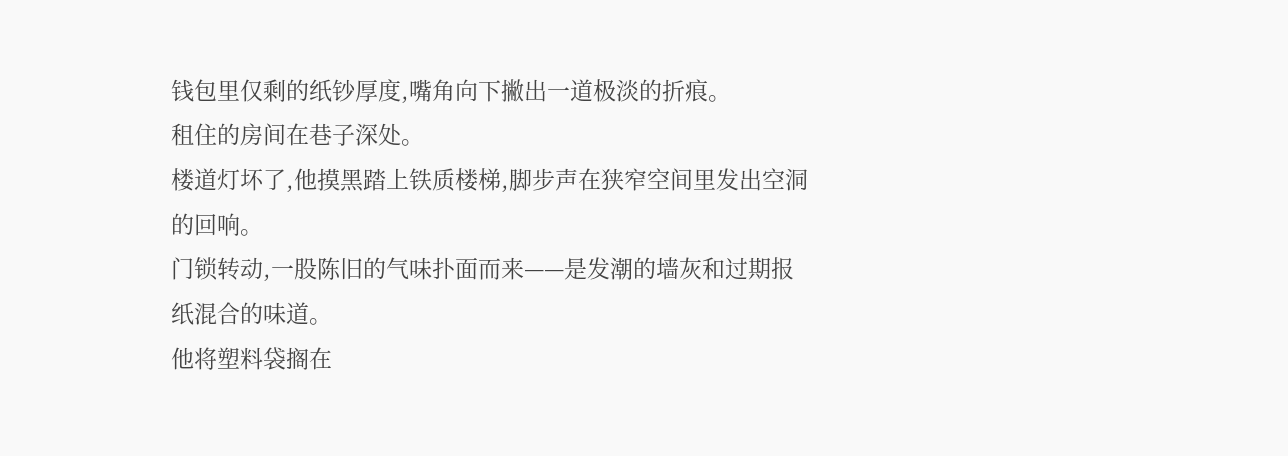钱包里仅剩的纸钞厚度,嘴角向下撇出一道极淡的折痕。
租住的房间在巷子深处。
楼道灯坏了,他摸黑踏上铁质楼梯,脚步声在狭窄空间里发出空洞的回响。
门锁转动,一股陈旧的气味扑面而来——是发潮的墙灰和过期报纸混合的味道。
他将塑料袋搁在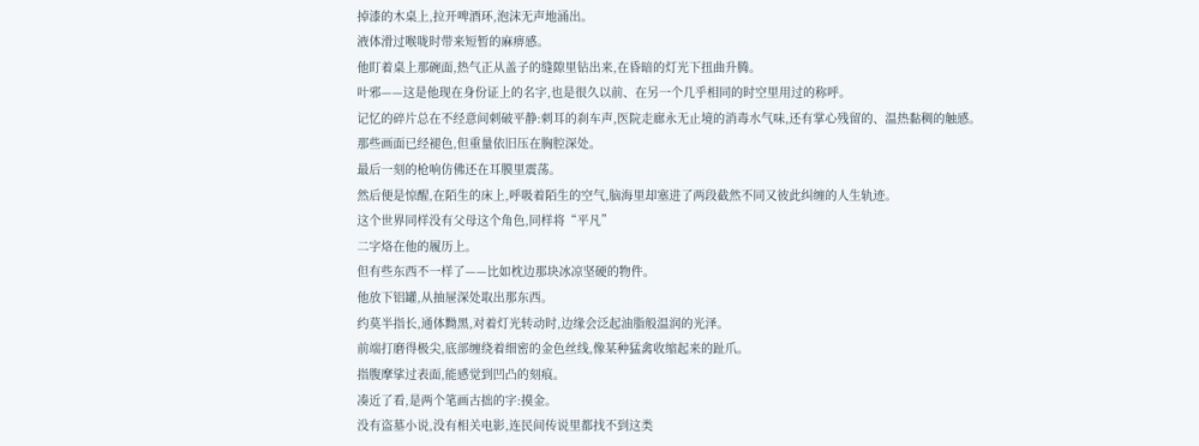掉漆的木桌上,拉开啤酒环,泡沫无声地涌出。
液体滑过喉咙时带来短暂的麻痹感。
他盯着桌上那碗面,热气正从盖子的缝隙里钻出来,在昏暗的灯光下扭曲升腾。
叶邪——这是他现在身份证上的名字,也是很久以前、在另一个几乎相同的时空里用过的称呼。
记忆的碎片总在不经意间刺破平静:刺耳的刹车声,医院走廊永无止境的消毒水气味,还有掌心残留的、温热黏稠的触感。
那些画面已经褪色,但重量依旧压在胸腔深处。
最后一刻的枪响仿佛还在耳膜里震荡。
然后便是惊醒,在陌生的床上,呼吸着陌生的空气,脑海里却塞进了两段截然不同又彼此纠缠的人生轨迹。
这个世界同样没有父母这个角色,同样将“平凡”
二字烙在他的履历上。
但有些东西不一样了——比如枕边那块冰凉坚硬的物件。
他放下铝罐,从抽屉深处取出那东西。
约莫半指长,通体黝黑,对着灯光转动时,边缘会泛起油脂般温润的光泽。
前端打磨得极尖,底部缠绕着细密的金色丝线,像某种猛禽收缩起来的趾爪。
指腹摩挲过表面,能感觉到凹凸的刻痕。
凑近了看,是两个笔画古拙的字:摸金。
没有盗墓小说,没有相关电影,连民间传说里都找不到这类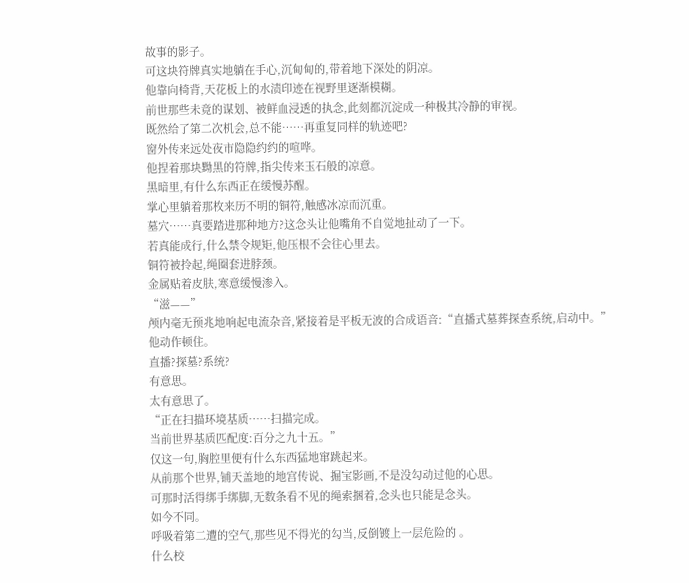故事的影子。
可这块符牌真实地躺在手心,沉甸甸的,带着地下深处的阴凉。
他靠向椅背,天花板上的水渍印迹在视野里逐渐模糊。
前世那些未竟的谋划、被鲜血浸透的执念,此刻都沉淀成一种极其冷静的审视。
既然给了第二次机会,总不能……再重复同样的轨迹吧?
窗外传来远处夜市隐隐约约的喧哗。
他捏着那块黝黑的符牌,指尖传来玉石般的凉意。
黑暗里,有什么东西正在缓慢苏醒。
掌心里躺着那枚来历不明的铜符,触感冰凉而沉重。
墓穴……真要踏进那种地方?这念头让他嘴角不自觉地扯动了一下。
若真能成行,什么禁令规矩,他压根不会往心里去。
铜符被拎起,绳圈套进脖颈。
金属贴着皮肤,寒意缓慢渗入。
“滋——”
颅内毫无预兆地响起电流杂音,紧接着是平板无波的合成语音:“直播式墓葬探查系统,启动中。”
他动作顿住。
直播?探墓?系统?
有意思。
太有意思了。
“正在扫描环境基质……扫描完成。
当前世界基质匹配度:百分之九十五。”
仅这一句,胸腔里便有什么东西猛地窜跳起来。
从前那个世界,铺天盖地的地宫传说、掘宝影画,不是没勾动过他的心思。
可那时活得绑手绑脚,无数条看不见的绳索捆着,念头也只能是念头。
如今不同。
呼吸着第二遭的空气,那些见不得光的勾当,反倒镀上一层危险的 。
什么校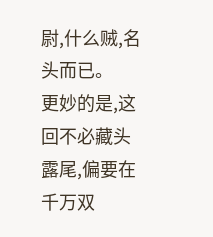尉,什么贼,名头而已。
更妙的是,这回不必藏头露尾,偏要在千万双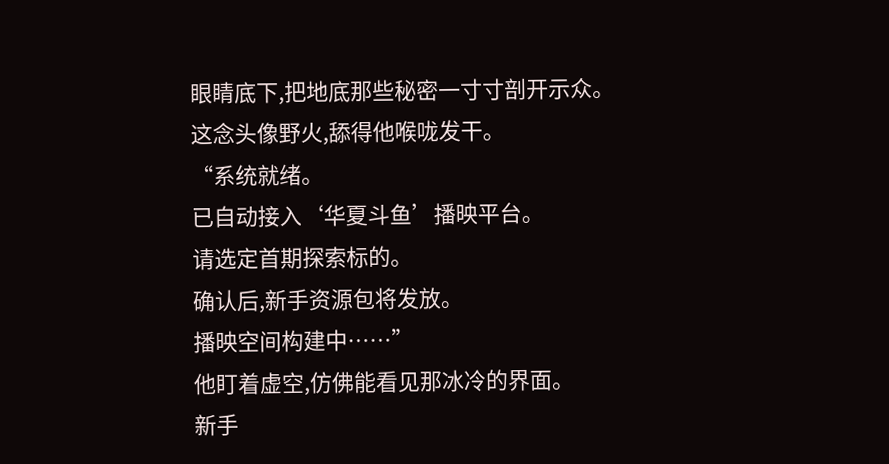眼睛底下,把地底那些秘密一寸寸剖开示众。
这念头像野火,舔得他喉咙发干。
“系统就绪。
已自动接入‘华夏斗鱼’播映平台。
请选定首期探索标的。
确认后,新手资源包将发放。
播映空间构建中……”
他盯着虚空,仿佛能看见那冰冷的界面。
新手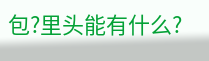包?里头能有什么?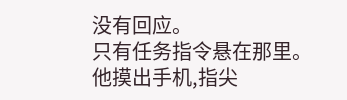没有回应。
只有任务指令悬在那里。
他摸出手机,指尖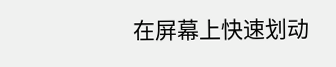在屏幕上快速划动